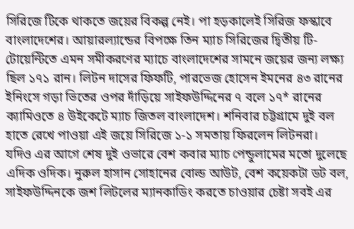সিরিজে টিকে থাকতে জয়ের বিকল্প নেই। পা হড়কালেই সিরিজ ফস্কাবে বাংলাদেশের। আয়ারল্যান্ডের বিপক্ষে তিন ম্যাচ সিরিজের দ্বিতীয় টি-টোয়েন্টিতে এমন সমীকরণের ম্যাচে বাংলাদেশের সামনে জয়ের জন্য লক্ষ্য ছিল ১৭১ রান। লিটন দাসের ফিফটি, পারভেজ হোসেন ইমনের ৪৩ রানের ইনিংসে গড়া ভিতের ওপর দাঁড়িয়ে সাইফউদ্দিনের ৭ বলে ১৭* রানের ক্যামিওতে ৪ উইকেটে ম্যাচ জিতল বাংলাদেশ। শনিবার চট্টগ্রামে দুই বল হাতে রেখে পাওয়া এই জয়ে সিরিজে ১-১ সমতায় ফিরলেন লিটনরা।
যদিও এর আগে শেষ দুই ওভারে বেশ কবার ম্যাচ পেন্ডুলামের মতো দুলেছে এদিক ওদিক। নুরুল হাসান সোহানের বোল্ড আউট, বেশ কয়েকটা ডট বল, সাইফউদ্দিনকে জশ লিটলের ম্যানকাডিং করতে চাওয়ার চেষ্টা সবই এর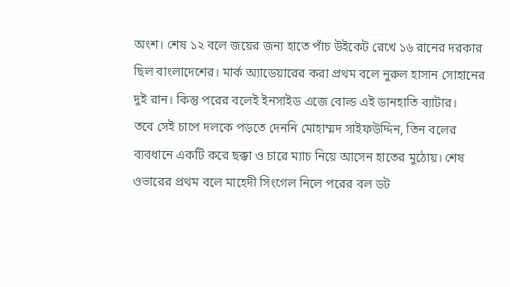অংশ। শেষ ১২ বলে জয়ের জন্য হাতে পাঁচ উইকেট রেখে ১৬ রানের দরকার ছিল বাংলাদেশের। মার্ক অ্যাডেয়ারের করা প্রথম বলে নুরুল হাসান সোহানের দুই রান। কিন্তু পরের বলেই ইনসাইড এজে বোল্ড এই ডানহাতি ব্যাটার।
তবে সেই চাপে দলকে পড়তে দেননি মোহাম্মদ সাইফউদ্দিন, তিন বলের ব্যবধানে একটি করে ছক্কা ও চারে ম্যাচ নিয়ে আসেন হাতের মুঠোয়। শেষ ওভারের প্রথম বলে মাহেদী সিংগেল নিলে পরের বল ডট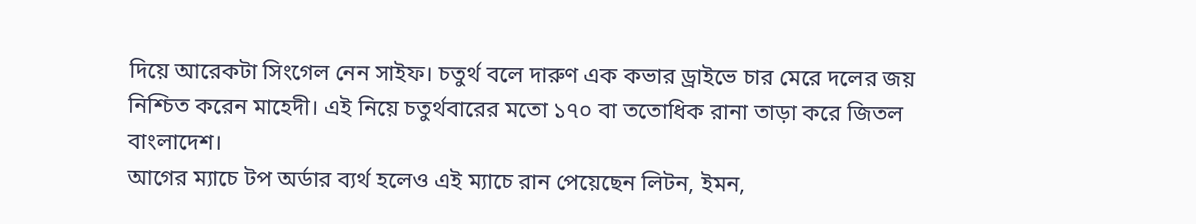দিয়ে আরেকটা সিংগেল নেন সাইফ। চতুর্থ বলে দারুণ এক কভার ড্রাইভে চার মেরে দলের জয় নিশ্চিত করেন মাহেদী। এই নিয়ে চতুর্থবারের মতো ১৭০ বা ততোধিক রানা তাড়া করে জিতল বাংলাদেশ।
আগের ম্যাচে টপ অর্ডার ব্যর্থ হলেও এই ম্যাচে রান পেয়েছেন লিটন, ইমন,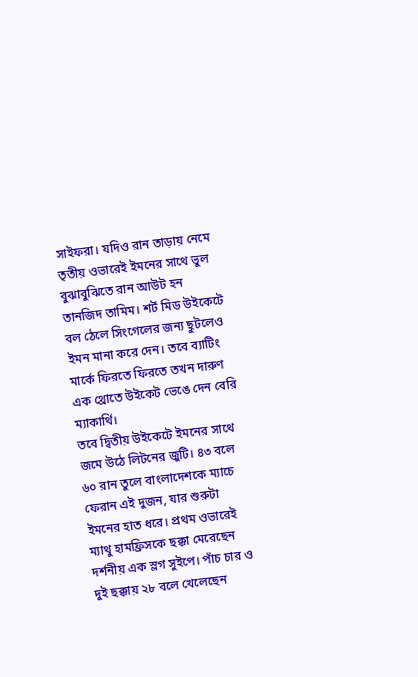সাইফরা। যদিও রান তাড়ায় নেমে তৃতীয় ওভারেই ইমনের সাথে ভুল বুঝাবুঝিতে রান আউট হন তানজিদ তামিম। শর্ট মিড উইকেটে বল ঠেলে সিংগেলের জন্য ছুটলেও ইমন মানা করে দেন। তবে ব্যাটিং মার্কে ফিরতে ফিরতে তখন দারুণ এক থ্রোতে উইকেট ভেঙে দেন বেরি ম্যাকার্থি।
তবে দ্বিতীয় উইকেটে ইমনের সাথে জমে উঠে লিটনের জুটি। ৪৩ বলে ৬০ রান তুলে বাংলাদেশকে ম্যাচে ফেরান এই দুজন, যার শুরুটা ইমনের হাত ধরে। প্রথম ওভারেই ম্যাথু হামফ্রিসকে ছক্কা মেরেছেন দর্শনীয় এক স্লগ সুইপে। পাঁচ চার ও দুই ছক্কায় ২৮ বলে খেলেছেন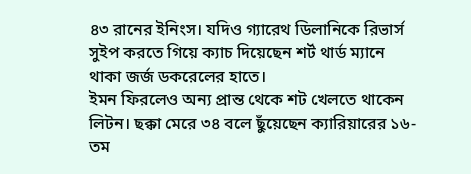৪৩ রানের ইনিংস। যদিও গ্যারেথ ডিলানিকে রিভার্স সুইপ করতে গিয়ে ক্যাচ দিয়েছেন শর্ট থার্ড ম্যানে থাকা জর্জ ডকরেলের হাতে।
ইমন ফিরলেও অন্য প্রান্ত থেকে শট খেলতে থাকেন লিটন। ছক্কা মেরে ৩৪ বলে ছুঁয়েছেন ক্যারিয়ারের ১৬-তম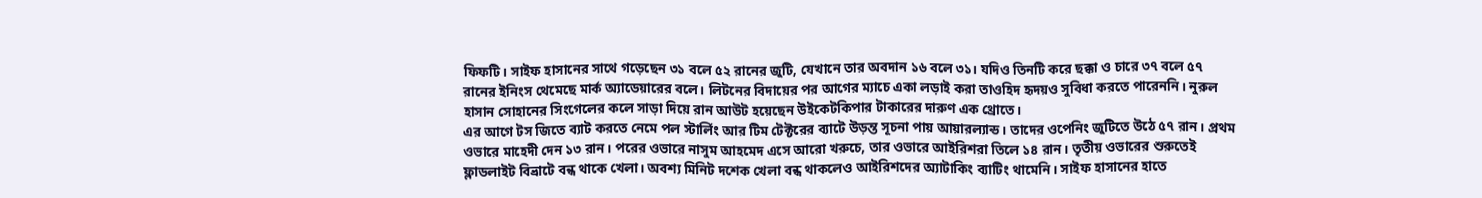ফিফটি। সাইফ হাসানের সাথে গড়েছেন ৩১ বলে ৫২ রানের জুটি, যেখানে তার অবদান ১৬ বলে ৩১। যদিও তিনটি করে ছক্কা ও চারে ৩৭ বলে ৫৭ রানের ইনিংস থেমেছে মার্ক অ্যাডেয়ারের বলে। লিটনের বিদায়ের পর আগের ম্যাচে একা লড়াই করা তাওহিদ হৃদয়ও সুবিধা করতে পারেননি। নুরুল হাসান সোহানের সিংগেলের কলে সাড়া দিয়ে রান আউট হয়েছেন উইকেটকিপার টাকারের দারুণ এক থ্রোতে।
এর আগে টস জিতে ব্যাট করতে নেমে পল স্টার্লিং আর টিম টেক্টরের ব্যাটে উড়ন্ত সূচনা পায় আয়ারল্যান্ড। তাদের ওপেনিং জুটিতে উঠে ৫৭ রান। প্রথম ওভারে মাহেদী দেন ১৩ রান। পরের ওভারে নাসুম আহমেদ এসে আরো খরুচে, তার ওভারে আইরিশরা তিলে ১৪ রান। তৃতীয় ওভারের শুরুতেই ফ্লাডলাইট বিভ্রাটে বন্ধ থাকে খেলা। অবশ্য মিনিট দশেক খেলা বন্ধ থাকলেও আইরিশদের অ্যাটাকিং ব্যাটিং থামেনি। সাইফ হাসানের হাতে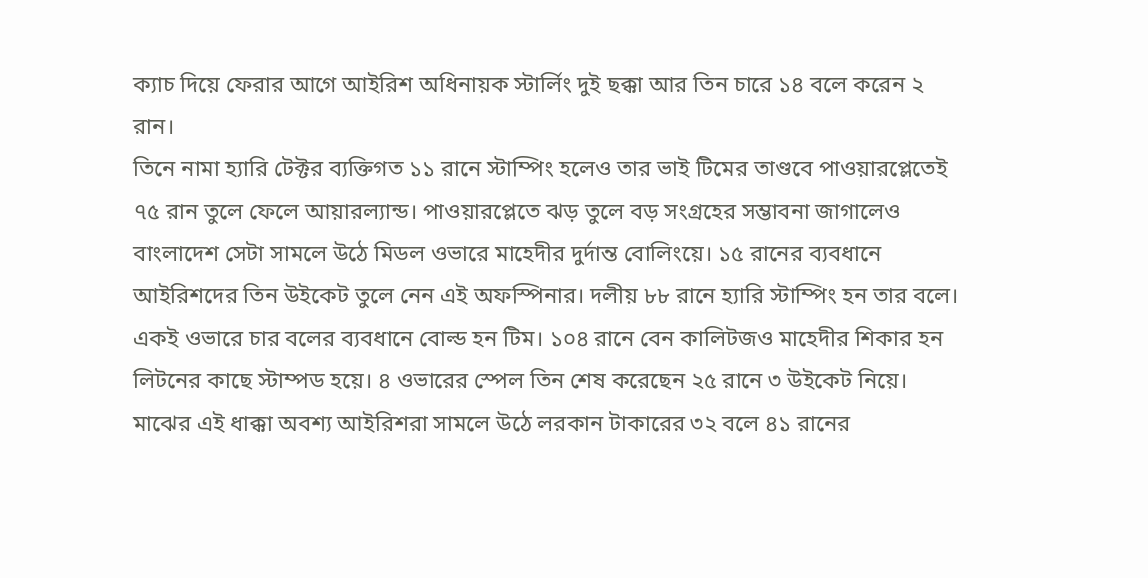ক্যাচ দিয়ে ফেরার আগে আইরিশ অধিনায়ক স্টার্লিং দুই ছক্কা আর তিন চারে ১৪ বলে করেন ২ রান।
তিনে নামা হ্যারি টেক্টর ব্যক্তিগত ১১ রানে স্টাম্পিং হলেও তার ভাই টিমের তাণ্ডবে পাওয়ারপ্লেতেই ৭৫ রান তুলে ফেলে আয়ারল্যান্ড। পাওয়ারপ্লেতে ঝড় তুলে বড় সংগ্রহের সম্ভাবনা জাগালেও বাংলাদেশ সেটা সামলে উঠে মিডল ওভারে মাহেদীর দুর্দান্ত বোলিংয়ে। ১৫ রানের ব্যবধানে আইরিশদের তিন উইকেট তুলে নেন এই অফস্পিনার। দলীয় ৮৮ রানে হ্যারি স্টাম্পিং হন তার বলে। একই ওভারে চার বলের ব্যবধানে বোল্ড হন টিম। ১০৪ রানে বেন কালিটজও মাহেদীর শিকার হন লিটনের কাছে স্টাম্পড হয়ে। ৪ ওভারের স্পেল তিন শেষ করেছেন ২৫ রানে ৩ উইকেট নিয়ে।
মাঝের এই ধাক্কা অবশ্য আইরিশরা সামলে উঠে লরকান টাকারের ৩২ বলে ৪১ রানের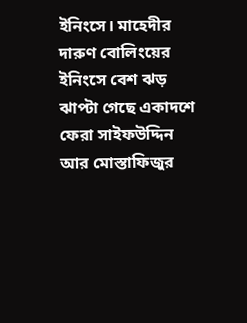ইনিংসে। মাহেদীর দারুণ বোলিংয়ের ইনিংসে বেশ ঝড় ঝাপ্টা গেছে একাদশে ফেরা সাইফউদ্দিন আর মোস্তাফিজুর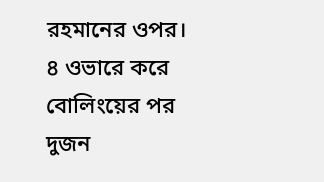রহমানের ওপর। ৪ ওভারে করে বোলিংয়ের পর দুজন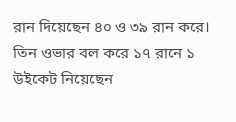রান দিয়েছেন ৪০ ও ৩৯ রান করে। তিন ওভার বল করে ১৭ রানে ১ উইকেট নিয়েছেন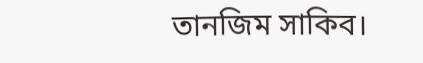তানজিম সাকিব।